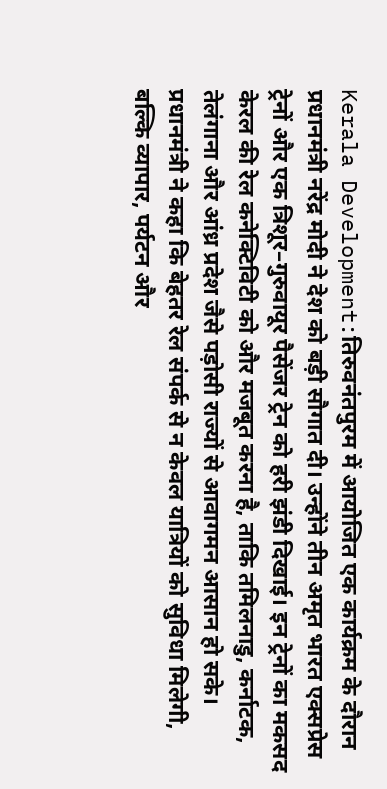Kerala Development:तिरुवनंतपुरम में आयोजित एक कार्यक्रम के दौरान प्रधानमंत्री नरेंद्र मोदी ने देश को बड़ी सौगात दी। उन्होंने तीन अमृत भारत एक्सप्रेस ट्रेनों और एक त्रिशूर–गुरुवायूर पैसेंजर ट्रेन को हरी झंडी दिखाई। इन ट्रेनों का मकसद केरल की रेल कनेक्टिविटी को और मजबूत करना है, ताकि तमिलनाडु, कर्नाटक, तेलंगाना और आंध्र प्रदेश जैसे पड़ोसी राज्यों से आवागमन आसान हो सके।
प्रधानमंत्री ने कहा कि बेहतर रेल संपर्क से न केवल यात्रियों को सुविधा मिलेगी, बल्कि व्यापार, पर्यटन और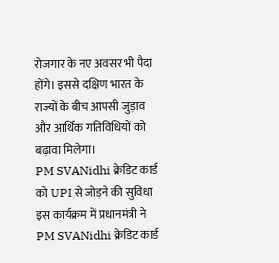रोजगार के नए अवसर भी पैदा होंगे। इससे दक्षिण भारत के राज्यों के बीच आपसी जुड़ाव और आर्थिक गतिविधियों को बढ़ावा मिलेगा।
PM SVANidhi क्रेडिट कार्ड को UPI से जोड़ने की सुविधा
इस कार्यक्रम में प्रधानमंत्री ने PM SVANidhi क्रेडिट कार्ड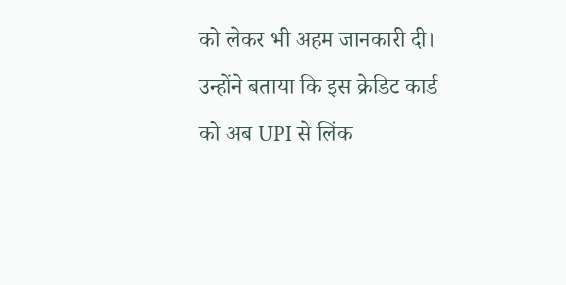को लेकर भी अहम जानकारी दी। उन्होंने बताया कि इस क्रेडिट कार्ड को अब UPI से लिंक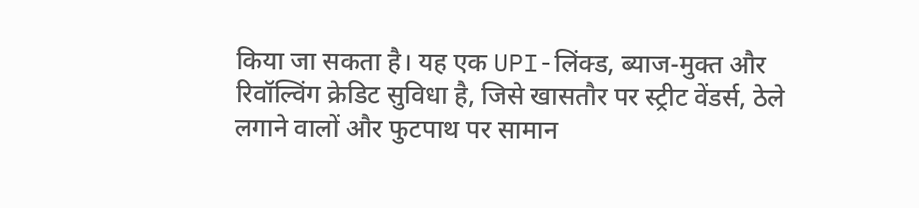किया जा सकता है। यह एक UPI-लिंक्ड, ब्याज-मुक्त और रिवॉल्विंग क्रेडिट सुविधा है, जिसे खासतौर पर स्ट्रीट वेंडर्स, ठेले लगाने वालों और फुटपाथ पर सामान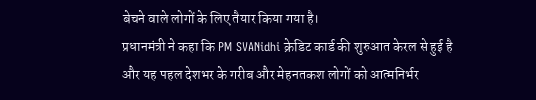बेचने वाले लोगों के लिए तैयार किया गया है।
प्रधानमंत्री ने कहा कि PM SVANidhi क्रेडिट कार्ड की शुरुआत केरल से हुई है और यह पहल देशभर के गरीब और मेहनतकश लोगों को आत्मनिर्भर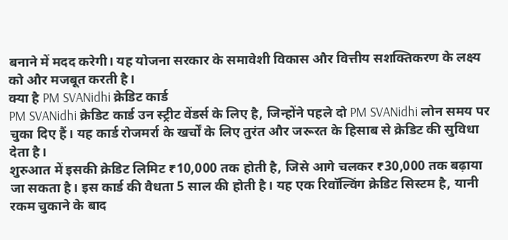बनाने में मदद करेगी। यह योजना सरकार के समावेशी विकास और वित्तीय सशक्तिकरण के लक्ष्य को और मजबूत करती है।
क्या है PM SVANidhi क्रेडिट कार्ड
PM SVANidhi क्रेडिट कार्ड उन स्ट्रीट वेंडर्स के लिए है, जिन्होंने पहले दो PM SVANidhi लोन समय पर चुका दिए हैं। यह कार्ड रोजमर्रा के खर्चों के लिए तुरंत और जरूरत के हिसाब से क्रेडिट की सुविधा देता है।
शुरुआत में इसकी क्रेडिट लिमिट ₹10,000 तक होती है, जिसे आगे चलकर ₹30,000 तक बढ़ाया जा सकता है। इस कार्ड की वैधता 5 साल की होती है। यह एक रिवॉल्विंग क्रेडिट सिस्टम है, यानी रकम चुकाने के बाद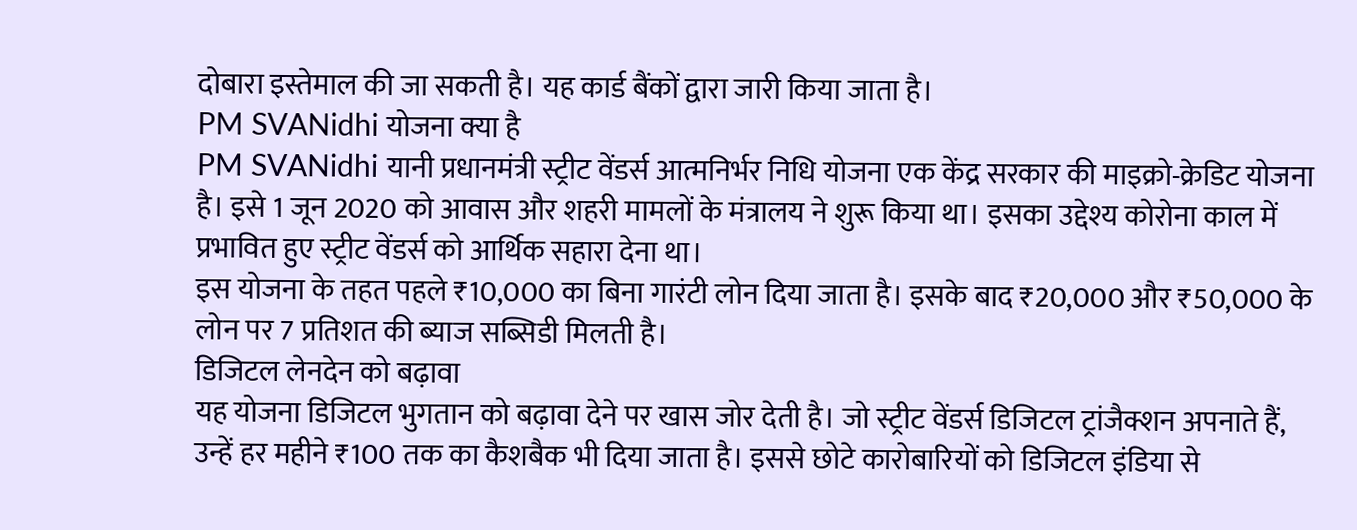दोबारा इस्तेमाल की जा सकती है। यह कार्ड बैंकों द्वारा जारी किया जाता है।
PM SVANidhi योजना क्या है
PM SVANidhi यानी प्रधानमंत्री स्ट्रीट वेंडर्स आत्मनिर्भर निधि योजना एक केंद्र सरकार की माइक्रो-क्रेडिट योजना है। इसे 1 जून 2020 को आवास और शहरी मामलों के मंत्रालय ने शुरू किया था। इसका उद्देश्य कोरोना काल में प्रभावित हुए स्ट्रीट वेंडर्स को आर्थिक सहारा देना था।
इस योजना के तहत पहले ₹10,000 का बिना गारंटी लोन दिया जाता है। इसके बाद ₹20,000 और ₹50,000 के लोन पर 7 प्रतिशत की ब्याज सब्सिडी मिलती है।
डिजिटल लेनदेन को बढ़ावा
यह योजना डिजिटल भुगतान को बढ़ावा देने पर खास जोर देती है। जो स्ट्रीट वेंडर्स डिजिटल ट्रांजैक्शन अपनाते हैं, उन्हें हर महीने ₹100 तक का कैशबैक भी दिया जाता है। इससे छोटे कारोबारियों को डिजिटल इंडिया से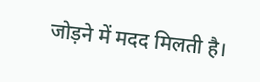जोड़ने में मदद मिलती है।